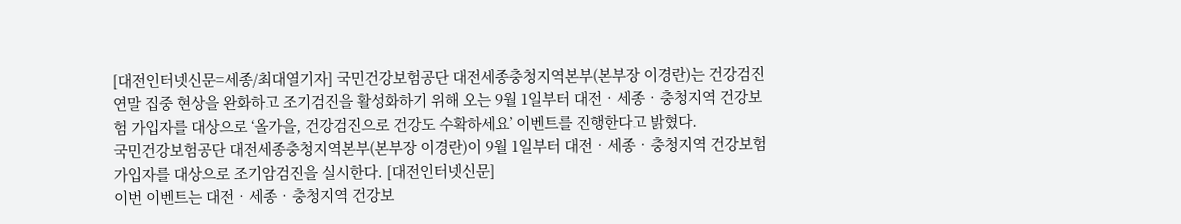[대전인터넷신문=세종/최대열기자] 국민건강보험공단 대전세종충청지역본부(본부장 이경란)는 건강검진 연말 집중 현상을 완화하고 조기검진을 활성화하기 위해 오는 9월 1일부터 대전‧세종‧충청지역 건강보험 가입자를 대상으로 ‘올가을, 건강검진으로 건강도 수확하세요’ 이벤트를 진행한다고 밝혔다.
국민건강보험공단 대전세종충청지역본부(본부장 이경란)이 9월 1일부터 대전‧세종‧충청지역 건강보험 가입자를 대상으로 조기암검진을 실시한다. [대전인터넷신문]
이번 이벤트는 대전‧세종‧충청지역 건강보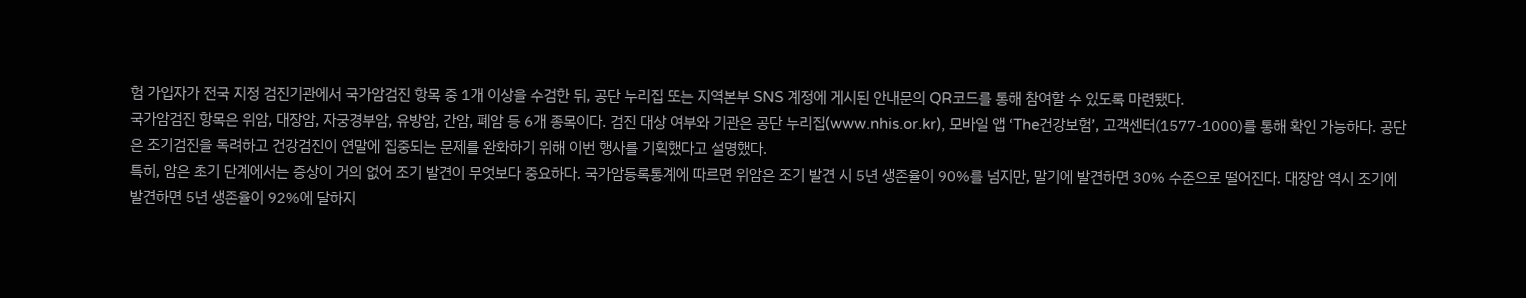험 가입자가 전국 지정 검진기관에서 국가암검진 항목 중 1개 이상을 수검한 뒤, 공단 누리집 또는 지역본부 SNS 계정에 게시된 안내문의 QR코드를 통해 참여할 수 있도록 마련됐다.
국가암검진 항목은 위암, 대장암, 자궁경부암, 유방암, 간암, 폐암 등 6개 종목이다. 검진 대상 여부와 기관은 공단 누리집(www.nhis.or.kr), 모바일 앱 ‘The건강보험’, 고객센터(1577-1000)를 통해 확인 가능하다. 공단은 조기검진을 독려하고 건강검진이 연말에 집중되는 문제를 완화하기 위해 이번 행사를 기획했다고 설명했다.
특히, 암은 초기 단계에서는 증상이 거의 없어 조기 발견이 무엇보다 중요하다. 국가암등록통계에 따르면 위암은 조기 발견 시 5년 생존율이 90%를 넘지만, 말기에 발견하면 30% 수준으로 떨어진다. 대장암 역시 조기에 발견하면 5년 생존율이 92%에 달하지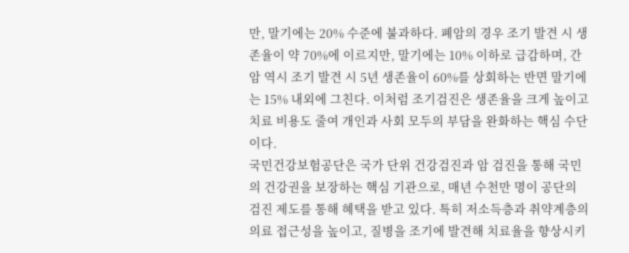만, 말기에는 20% 수준에 불과하다. 폐암의 경우 조기 발견 시 생존율이 약 70%에 이르지만, 말기에는 10% 이하로 급감하며, 간암 역시 조기 발견 시 5년 생존율이 60%를 상회하는 반면 말기에는 15% 내외에 그친다. 이처럼 조기검진은 생존율을 크게 높이고 치료 비용도 줄여 개인과 사회 모두의 부담을 완화하는 핵심 수단이다.
국민건강보험공단은 국가 단위 건강검진과 암 검진을 통해 국민의 건강권을 보장하는 핵심 기관으로, 매년 수천만 명이 공단의 검진 제도를 통해 혜택을 받고 있다. 특히 저소득층과 취약계층의 의료 접근성을 높이고, 질병을 조기에 발견해 치료율을 향상시키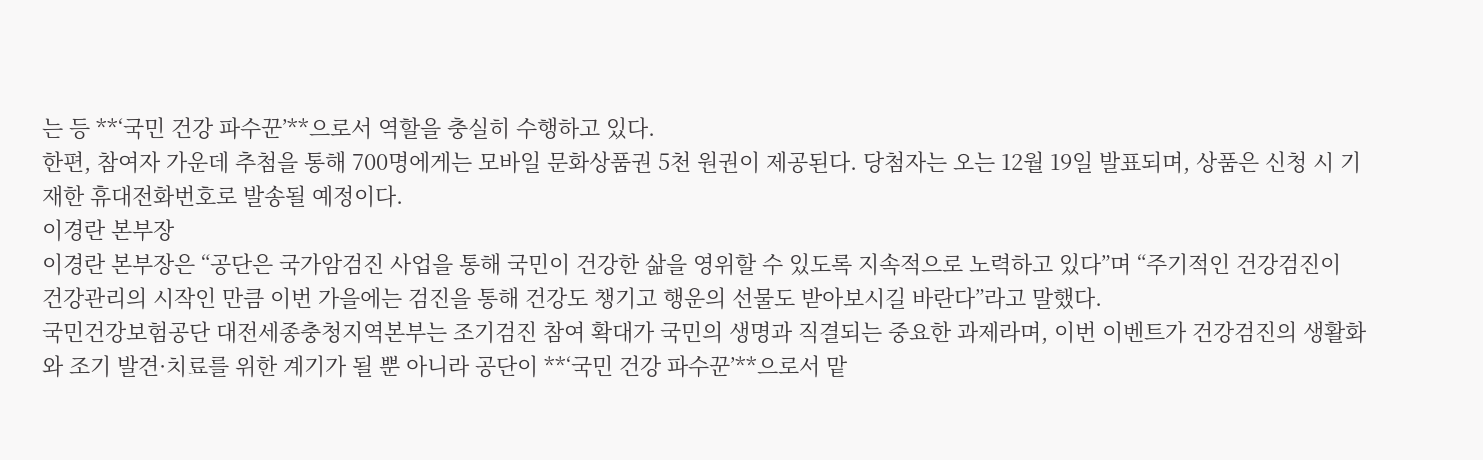는 등 **‘국민 건강 파수꾼’**으로서 역할을 충실히 수행하고 있다.
한편, 참여자 가운데 추첨을 통해 700명에게는 모바일 문화상품권 5천 원권이 제공된다. 당첨자는 오는 12월 19일 발표되며, 상품은 신청 시 기재한 휴대전화번호로 발송될 예정이다.
이경란 본부장
이경란 본부장은 “공단은 국가암검진 사업을 통해 국민이 건강한 삶을 영위할 수 있도록 지속적으로 노력하고 있다”며 “주기적인 건강검진이 건강관리의 시작인 만큼 이번 가을에는 검진을 통해 건강도 챙기고 행운의 선물도 받아보시길 바란다”라고 말했다.
국민건강보험공단 대전세종충청지역본부는 조기검진 참여 확대가 국민의 생명과 직결되는 중요한 과제라며, 이번 이벤트가 건강검진의 생활화와 조기 발견·치료를 위한 계기가 될 뿐 아니라 공단이 **‘국민 건강 파수꾼’**으로서 맡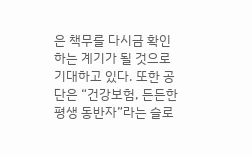은 책무를 다시금 확인하는 계기가 될 것으로 기대하고 있다. 또한 공단은 “건강보험, 든든한 평생 동반자”라는 슬로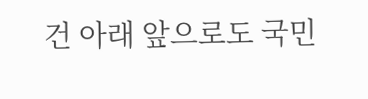건 아래 앞으로도 국민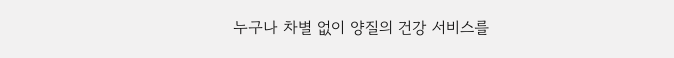누구나 차별 없이 양질의 건강 서비스를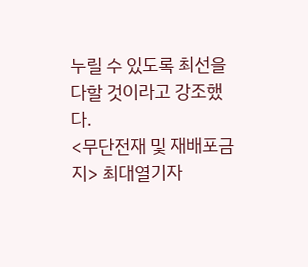누릴 수 있도록 최선을 다할 것이라고 강조했다.
<무단전재 및 재배포금지> 최대열기자